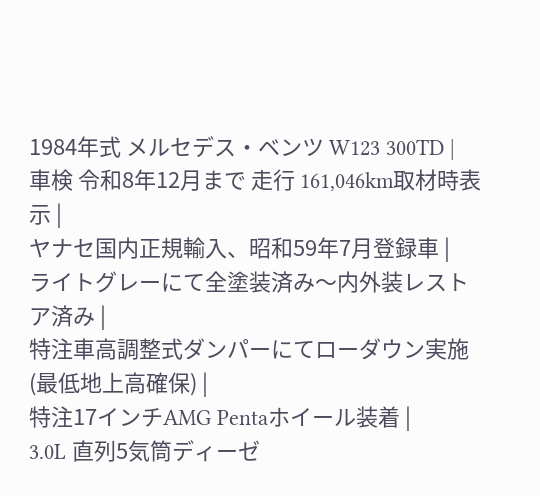1984年式 メルセデス・ベンツ W123 300TD |
車検 令和8年12月まで 走行 161,046km取材時表示 |
ヤナセ国内正規輸入、昭和59年7月登録車 |
ライトグレーにて全塗装済み〜内外装レストア済み |
特注車高調整式ダンパーにてローダウン実施(最低地上高確保) |
特注17インチAMG Pentaホイール装着 |
3.0L 直列5気筒ディーゼ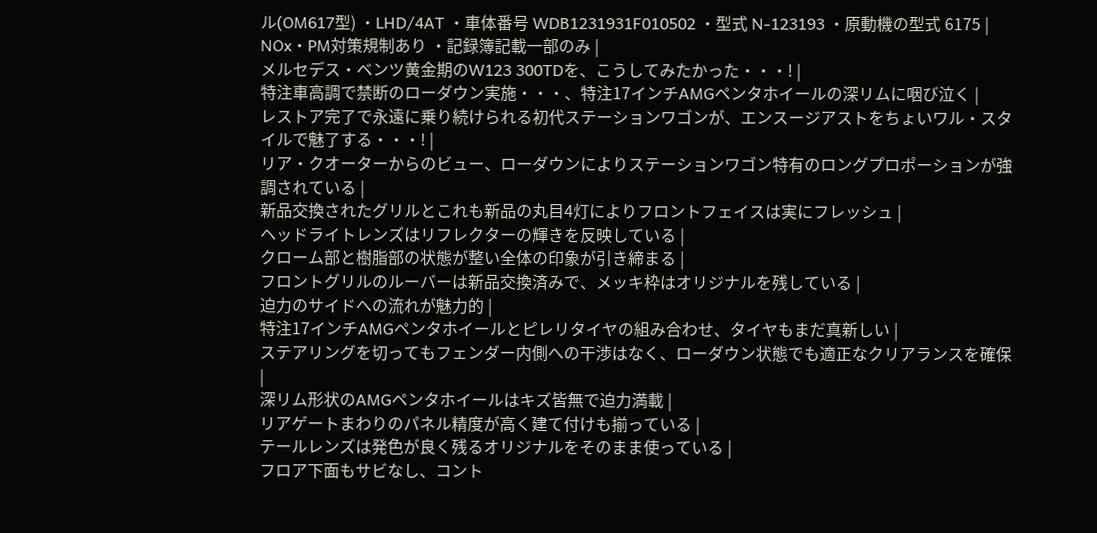ル(OM617型) ・LHD/4AT ・車体番号 WDB1231931F010502 ・型式 N-123193 ・原動機の型式 6175 |
NOx・PM対策規制あり ・記録簿記載一部のみ |
メルセデス・ベンツ黄金期のW123 300TDを、こうしてみたかった・・・! |
特注車高調で禁断のローダウン実施・・・、特注17インチAMGペンタホイールの深リムに咽び泣く |
レストア完了で永遠に乗り続けられる初代ステーションワゴンが、エンスージアストをちょいワル・スタイルで魅了する・・・! |
リア・クオーターからのビュー、ローダウンによりステーションワゴン特有のロングプロポーションが強調されている |
新品交換されたグリルとこれも新品の丸目4灯によりフロントフェイスは実にフレッシュ |
ヘッドライトレンズはリフレクターの輝きを反映している |
クローム部と樹脂部の状態が整い全体の印象が引き締まる |
フロントグリルのルーバーは新品交換済みで、メッキ枠はオリジナルを残している |
迫力のサイドへの流れが魅力的 |
特注17インチAMGペンタホイールとピレリタイヤの組み合わせ、タイヤもまだ真新しい |
ステアリングを切ってもフェンダー内側への干渉はなく、ローダウン状態でも適正なクリアランスを確保 |
深リム形状のAMGペンタホイールはキズ皆無で迫力満載 |
リアゲートまわりのパネル精度が高く建て付けも揃っている |
テールレンズは発色が良く残るオリジナルをそのまま使っている |
フロア下面もサビなし、コント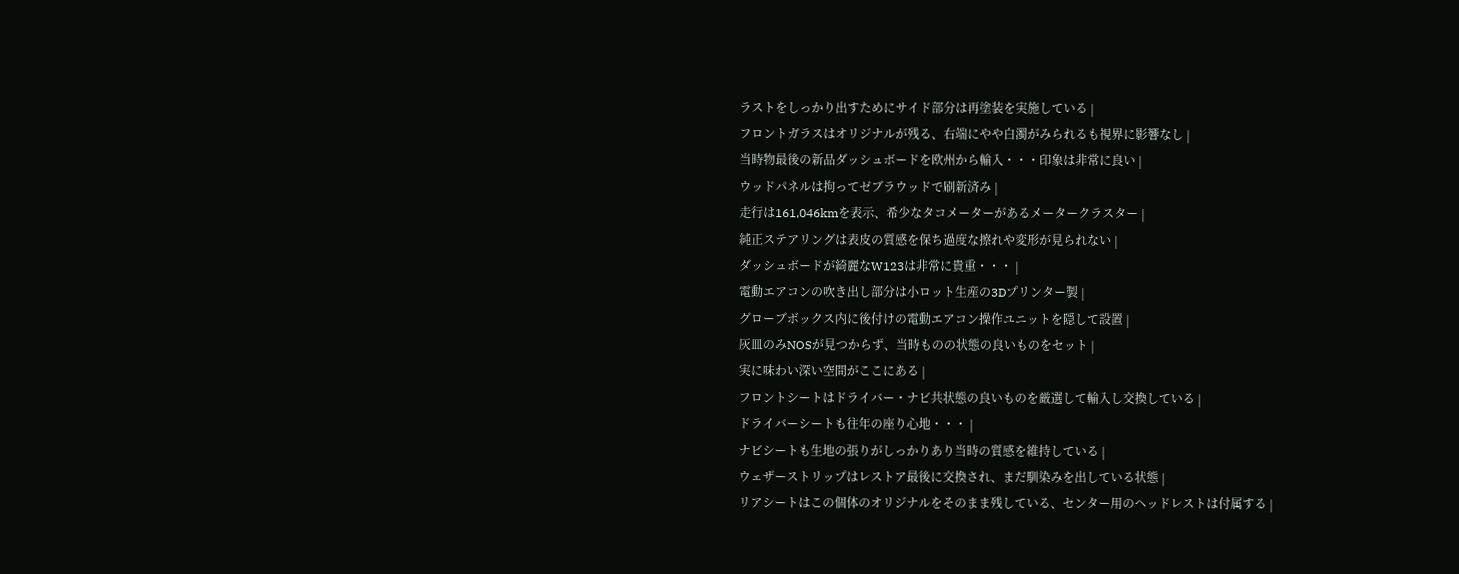ラストをしっかり出すためにサイド部分は再塗装を実施している |
フロントガラスはオリジナルが残る、右端にやや白濁がみられるも視界に影響なし |
当時物最後の新品ダッシュボードを欧州から輸入・・・印象は非常に良い |
ウッドパネルは拘ってゼブラウッドで刷新済み |
走行は161,046kmを表示、希少なタコメーターがあるメータークラスター |
純正ステアリングは表皮の質感を保ち過度な擦れや変形が見られない |
ダッシュボードが綺麗なW123は非常に貴重・・・ |
電動エアコンの吹き出し部分は小ロット生産の3Dプリンター製 |
グローブボックス内に後付けの電動エアコン操作ユニットを隠して設置 |
灰皿のみNOSが見つからず、当時ものの状態の良いものをセット |
実に味わい深い空間がここにある |
フロントシートはドライバー・ナビ共状態の良いものを厳選して輸入し交換している |
ドライバーシートも往年の座り心地・・・ |
ナビシートも生地の張りがしっかりあり当時の質感を維持している |
ウェザーストリップはレストア最後に交換され、まだ馴染みを出している状態 |
リアシートはこの個体のオリジナルをそのまま残している、センター用のヘッドレストは付属する |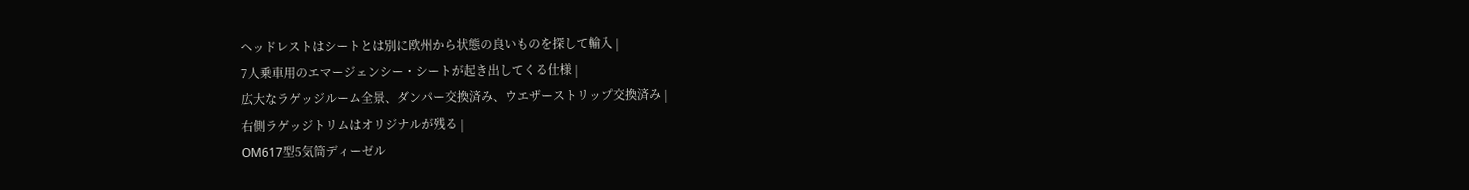ヘッドレストはシートとは別に欧州から状態の良いものを探して輸入 |
7人乗車用のエマージェンシー・シートが起き出してくる仕様 |
広大なラゲッジルーム全景、ダンパー交換済み、ウエザーストリップ交換済み |
右側ラゲッジトリムはオリジナルが残る |
OM617型5気筒ディーゼル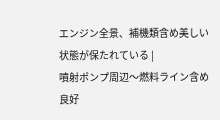エンジン全景、補機類含め美しい状態が保たれている |
噴射ポンプ周辺〜燃料ライン含め良好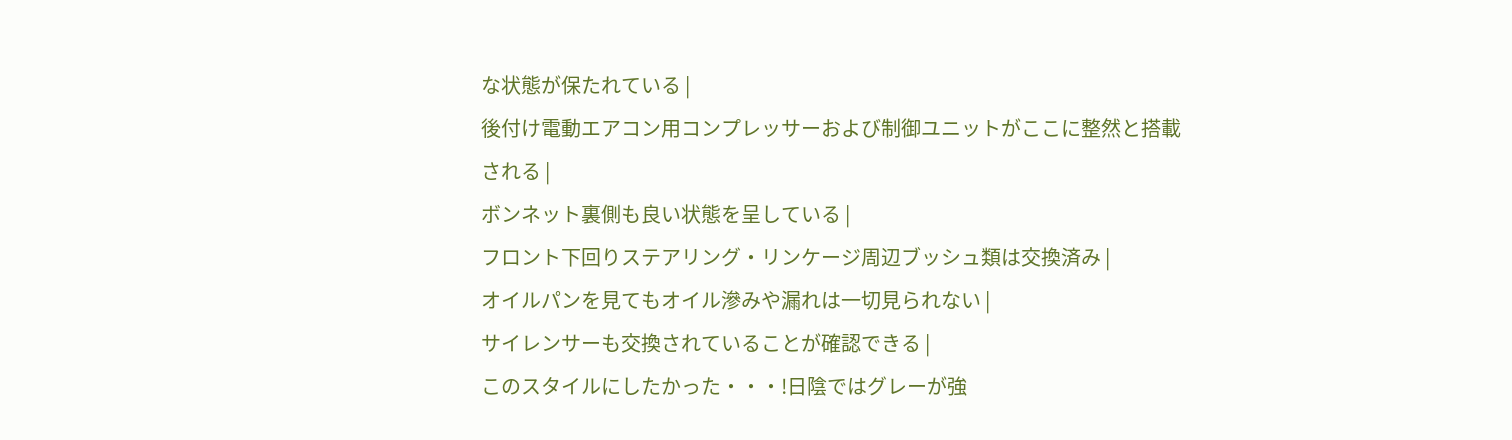な状態が保たれている |
後付け電動エアコン用コンプレッサーおよび制御ユニットがここに整然と搭載される |
ボンネット裏側も良い状態を呈している |
フロント下回りステアリング・リンケージ周辺ブッシュ類は交換済み |
オイルパンを見てもオイル滲みや漏れは一切見られない |
サイレンサーも交換されていることが確認できる |
このスタイルにしたかった・・・!日陰ではグレーが強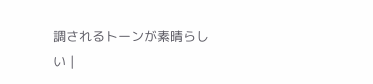調されるトーンが素晴らしい |